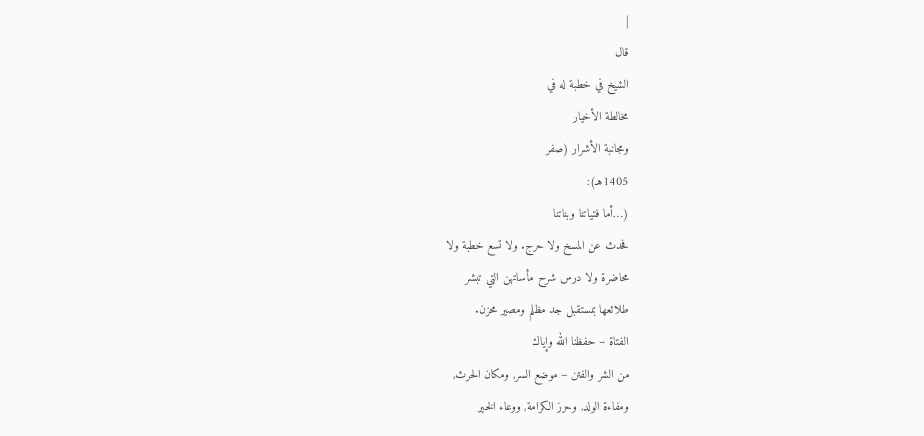|
قال
الشيخ في خطبة له في
مخالطة الأخيار
ومجانبة الأشرار (صفر
1405هـ):
(…أما فتياتنا وبناتنا
فحدث عن المسخ ولا حرج. ولا تسع خطبة ولا
محاضرة ولا درس شرح مأساتهن التي تبشر
طلائعها بمستقبل جد مظلم ومصير محزن.
الفتاة – حفظنا الله وإياك
من الشر والفتن – موضع السر, ومكان الحرث,
ومفاءة الولد, وحرز الكرامة, ووعاء الخير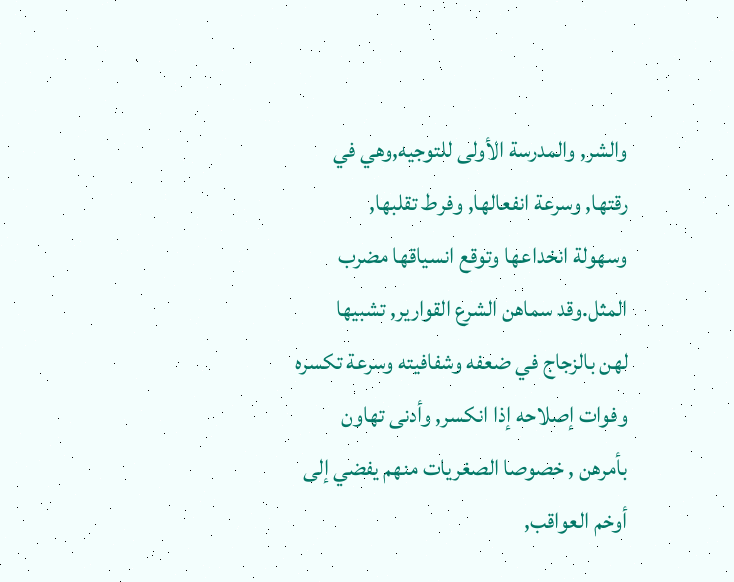والشر, والمدرسة الأولى للتوجيه,وهي في
رقتها, وسرعة انفعالها, وفرط تقلبها,
وسهولة انخداعها وتوقع انسياقها مضرب
المثل.وقد سماهن الشرع القوارير, تشبيها
لهن بالزجاج في ضعفه وشفافيته وسرعة تكسره
وفوات إصلاحه إذا انكسر, وأدنى تهاون
بأمرهن , خصوصا الصغريات منهم يفضي إلى
أوخم العواقب,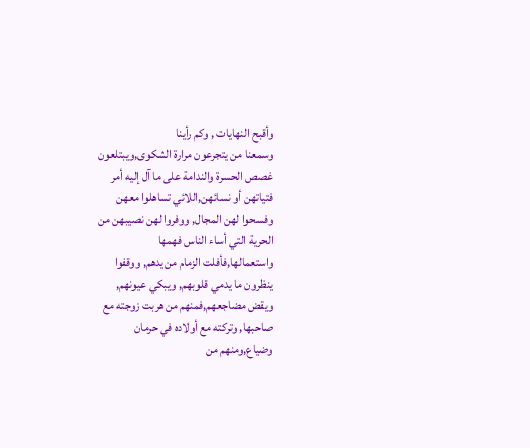وأقبح النهايات , وكم رأينا
وسمعنا من يتجرعون مرارة الشكوى,ويبتلعون
غصص الحسرة والندامة على ما آل إليه أمر
فتياتهن أو نسائهن,اللائي تساهلوا معهن
وفسحوا لهن المجال, ووفروا لهن نصيبهن من
الحرية التي أساء الناس فهمها
واستعمالها,فأفلت الزمام من يدهم, ووقفوا
ينظرون ما يدمي قلوبهم, ويبكي عيونهم,
ويقض مضاجعهم,فمنهم من هربت زوجته مع
صاحبها, وتركته مع أولاده في حرمان
وضياع,ومنهم من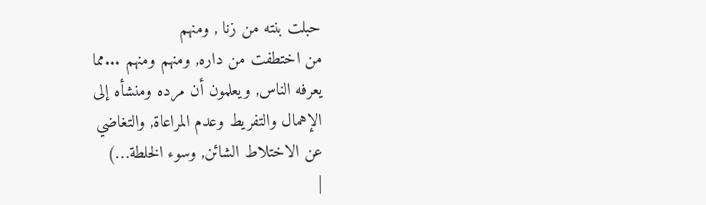حبلت بنته من زنا , ومنهم
من اختطفت من داره, ومنهم ومنهم ...مما
يعرفه الناس, ويعلمون أن مرده ومنشأه إلى
الإهمال والتفريط وعدم المراعاة, والتغاضي
عن الاختلاط الشائن, وسوء الخلطة…)
|